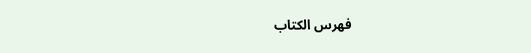فهرس الكتاب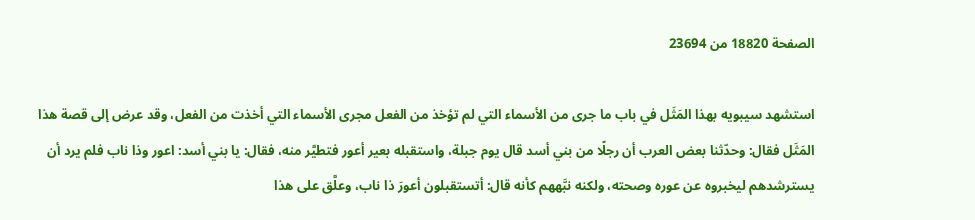الصفحة 18820 من 23694

استشهد سيبويه بهذا المَثَل في باب ما جرى من الأسماء التي لم تؤخذ من الفعل مجرى الأسماء التي أخذت من الفعل، وقد عرض إلى قصة هذا المَثَل فقال: وحدّثنا بعض العرب أن رجلًا من بني أسد قال يوم جبلة، واستقبله بعير أعور فتطيَّر منه، فقال: يا بني أسد: اعور وذا ناب فلم يرد أن يسترشدهم ليخبروه عن عوره وصحته، ولكنه نبَّههم كأنه قال: أتستقبلون أعورَ ذا ناب، وعلَّق على هذا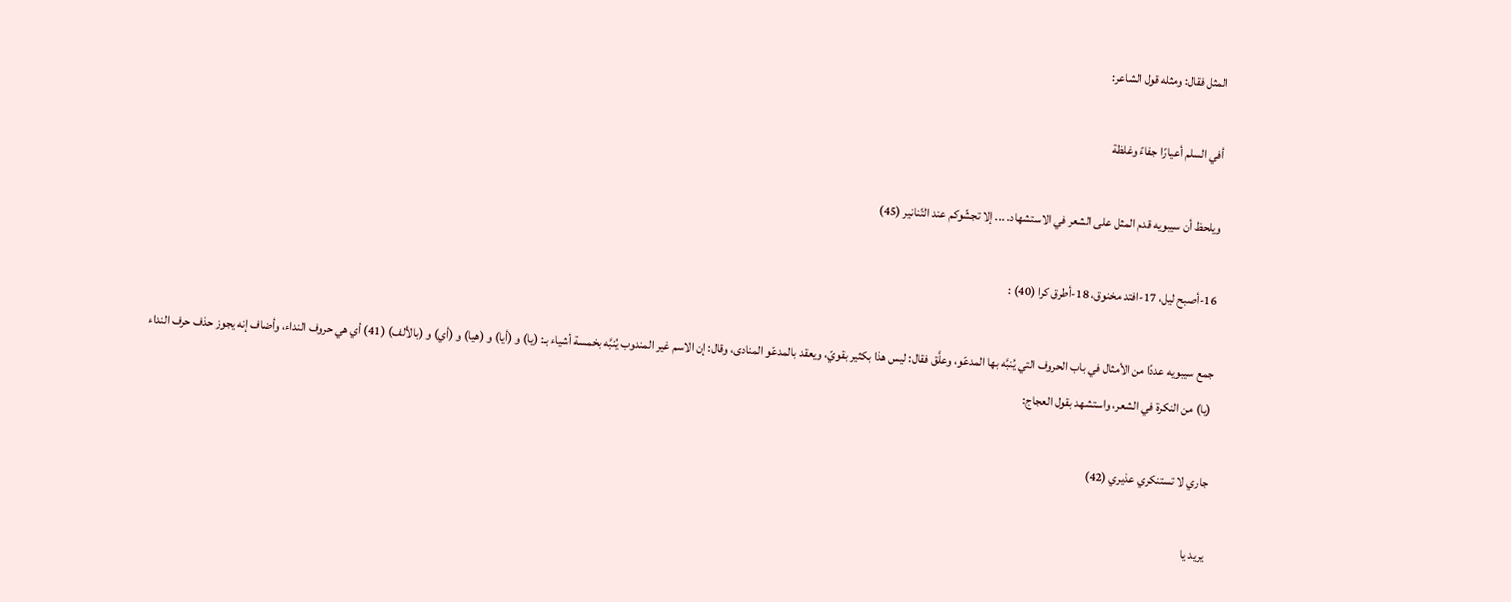المثل فقال: ومثله قول الشاعر:

أفي السلم أعيارًا جفاءً وغلظة

ويلحظ أن سيبويه قدم المثل على الشعر في الاستشهاد. ... إلا تجشّوكم عند التّنانير (45)

16-أصبح ليل، 17-افتد مخنوق، 18-أطرق كرا (40) :

جمع سيبويه عددًا من الأمثال في باب الحروف التي يُنبَّه بها المدعّو، وعلَّق فقال: ليس هذا بكثير بقويّ، ويعقد بالمدعّو المنادى، وقال: إن الاسم غير المندوب يُنبَّه بخمسة أشياء بـ: (يا) و (أيا) و (هيا) و (أي) و (بالألف) (41) أي هي حروف النداء، وأضاف إنه يجوز حذف حرف النداء (يا) من النكرة في الشعر، واستشهد بقول العجاج:

جاري لا تستنكري عذيري (42)

يريد يا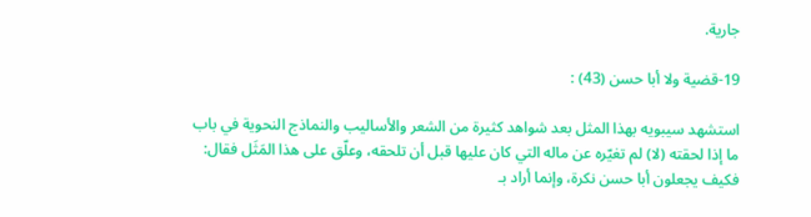جارية.

19-قضية ولا أبا حسن (43) :

استشهد سيبويه بهذا المثل بعد شواهد كثيرة من الشعر والأساليب والنماذج النحوية في باب ما إذا لحقته (لا) لم تغيّره عن ماله التي كان عليها قبل أن تلحقه، وعلّق على هذا المَثَل فقال: فكيف يجعلون أبا حسن نكرة، وإنما أراد بـ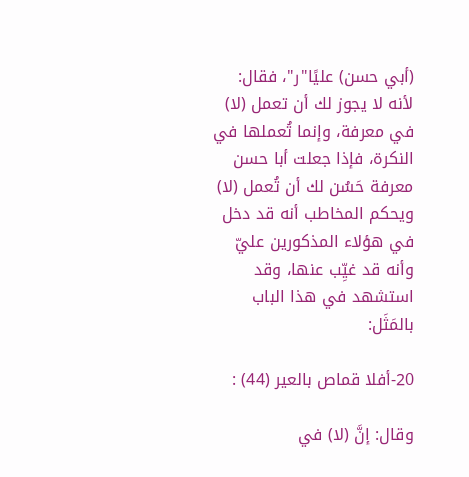(أبي حسن) عليًا"ر"، فقال: لأنه لا يجوز لك أن تعمل (لا) في معرفة، وإنما تُعملها في النكرة، فإذا جعلت أبا حسن معرفة حَسُن لك أن تُعمل (لا) ويحكم المخاطب أنه قد دخل في هؤلاء المذكورين عليّ وأنه قد غيِّب عنها، وقد استشهد في هذا الباب بالمَثَل:

20-أفلا قماص بالعير (44) :

وقال: إنَّ (لا) في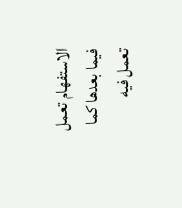الاستفهام تعمل فيما بعدها كما تعمل فيه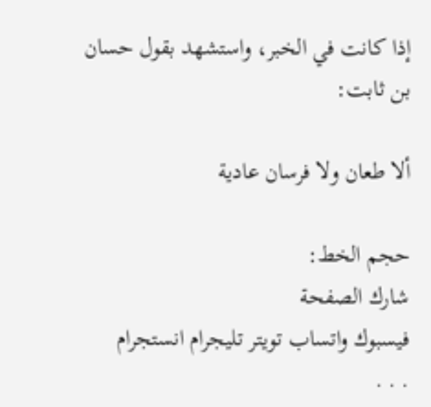إذا كانت في الخبر، واستشهد بقول حسان بن ثابت:

ألا طعان ولا فرسان عادية

حجم الخط:
شارك الصفحة
فيسبوك واتساب تويتر تليجرام انستجرام
. . .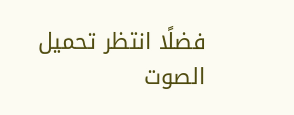فضلًا انتظر تحميل الصوت